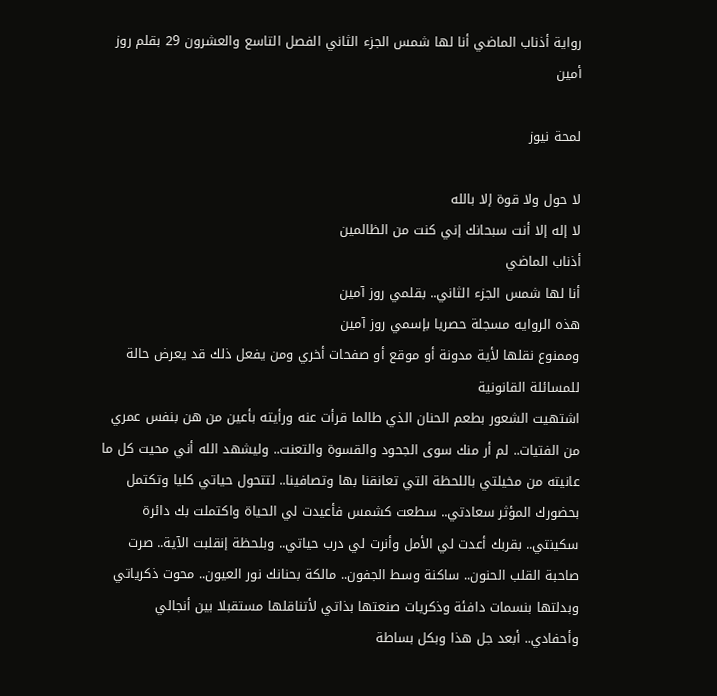رواية أذناب الماضي أنا لها شمس الجزء الثاني الفصل التاسع والعشرون 29 بقلم روز أمين

لمحة نيوز

لا حول ولا قوة إلا بالله
لا إله إلا أنت سبحانك إني كنت من الظالمين
أذناب الماضي
أنا لها شمس الجزء الثاني.. بقلمي روز آمين
هذه الروايه مسجلة حصريا بإسمي روز آمين
وممنوع نقلها لأية مدونة أو موقع أو صفحات أخري ومن يفعل ذلك قد يعرض حالة للمسائلة القانونية
اشتهيت الشعور بطعم الحنان الذي طالما قرأت عنه ورأيته بأعين من هن بنفس عمري من الفتيات.. لم أر منك سوى الجحود والقسوة والتعنت.. وليشهد الله أني محيت كل ما عانيته من مخيلتي باللحظة التي تعانقنا بها وتصافينا.. لتتحول حياتي كليا وتكتمل بحضورك المؤثر سعادتي.. سطعت كشمس فأعيدت لي الحياة واكتملت بك دائرة سكينتي.. بقربك أعدت لي الأمل وأنرت لي درب حياتي.. وبلحظة إنقلبت الآية.. صرت صاحبة القلب الحنون.. ساكنة وسط الجفون.. مالكة بحنانك نور العيون.. محوت ذكرياتي وبدلتها بنسمات دافئة وذكريات صنعتها بذاتي لأتناقلها مستقبلا بين أنجالي وأحفادي.. أبعد جل هذا وبكل بساطة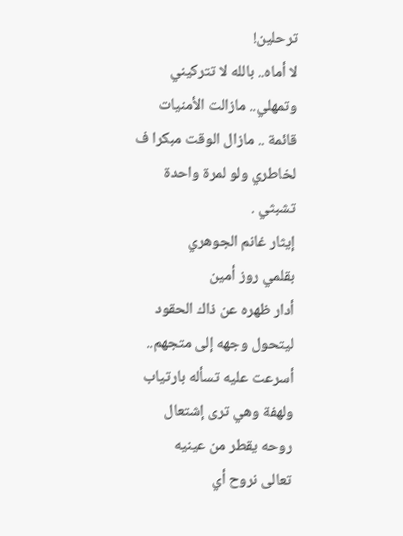ترحلين!
لا أماه.. بالله لا تتركيني وتمهلي.. مازالت الأمنيات قائمة .. مازال الوقت مبكرا ف لخاطري ولو لمرة واحدة تشبثي .
إيثار غانم الجوهري
بقلمي روز أمين
أدار ظهره عن ذاك الحقود ليتحول وجهه إلى متجهم.. أسرعت عليه تسأله بارتياب ولهفة وهي ترى إشتعال روحه يقطر من عينيه
تعالى نروح أي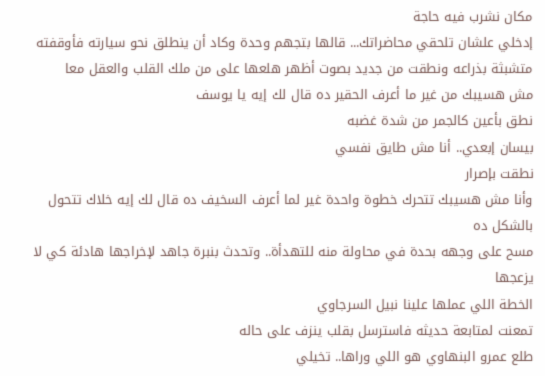مكان نشرب فيه حاجة
إدخلي علشان تلحقي محاضراتك... قالها بتجهم وحدة وكاد أن ينطلق نحو سيارته فأوقفته متشبثة بذراعه ونطقت من جديد بصوت أظهر هلعها على من ملك القلب والعقل معا
مش هسيبك من غير ما أعرف الحقير ده قال لك إيه يا يوسف
نطق بأعين كالجمر من شدة غضبه
بيسان إبعدي.. أنا مش طايق نفسي
نطقت بإصرار
وأنا مش هسيبك تتحرك خطوة واحدة غير لما أعرف السخيف ده قال لك إيه خلاك تتحول بالشكل ده
مسح على وجهه بحدة في محاولة منه للتهدأة.. وتحدث بنبرة جاهد لإخراجها هادئة كي لا يزعجها
الخطة اللي عملها علينا نبيل السرجاوي
تمعنت لمتابعة حديثه فاسترسل بقلب ينزف على حاله
طلع عمرو البنهاوي هو اللي وراها.. تخيلي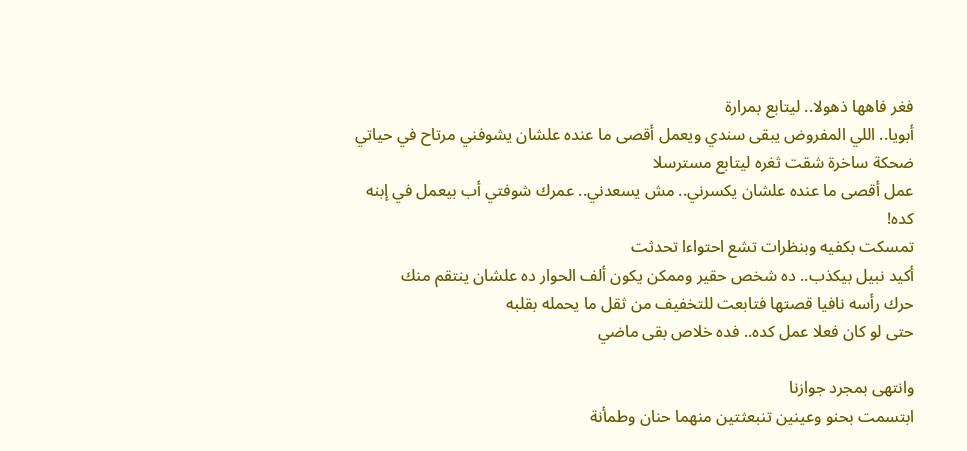فغر فاهها ذهولا.. ليتابع بمرارة
أبويا.. اللي المفروض يبقى سندي ويعمل أقصى ما عنده علشان يشوفني مرتاح في حياتي
ضحكة ساخرة شقت ثغره ليتابع مسترسلا
عمل أقصى ما عنده علشان يكسرني.. مش يسعدني.. عمرك شوفتي أب بيعمل في إبنه كده!
تمسكت بكفيه وبنظرات تشع احتواءا تحدثت
أكيد نبيل بيكذب.. ده شخص حقير وممكن يكون ألف الحوار ده علشان ينتقم منك
حرك رأسه نافيا قصتها فتابعت للتخفيف من ثقل ما يحمله بقلبه
حتى لو كان فعلا عمل كده.. فده خلاص بقى ماضي

وانتهى بمجرد جوازنا
ابتسمت بحنو وعينين تنبعثتين منهما حنان وطمأنة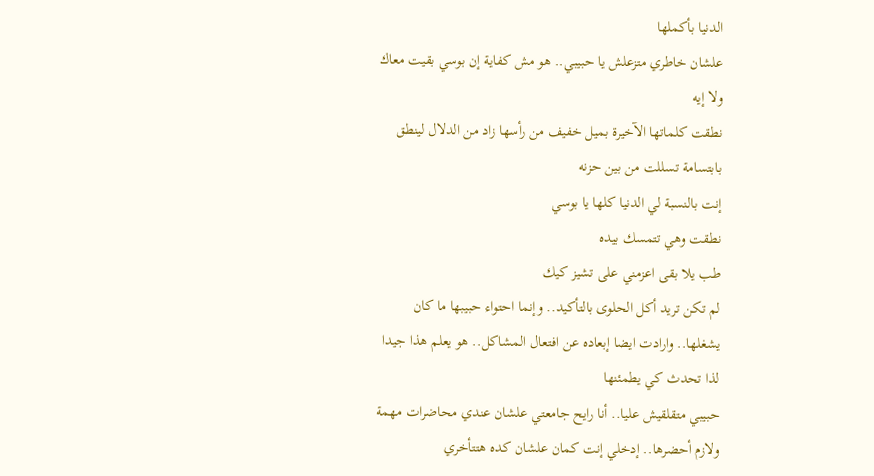الدنيا بأكملها
علشان خاطري متزعلش يا حبيبي.. هو مش كفاية إن بوسي بقيت معاك ولا إيه
نطقت كلماتها الآخيرة بميل خفيف من رأسها زاد من الدلال لينطق بابتسامة تسللت من بين حزنه
إنت بالنسبة لي الدنيا كلها يا بوسي
نطقت وهي تتمسك بيده
طب يلا بقى اعزمني على تشيز كيك
لم تكن تريد أكل الحلوى بالتأكيد.. وإنما احتواء حبيبها ما كان يشغلها.. وارادت ايضا إبعاده عن افتعال المشاكل.. هو يعلم هذا جيدا لذا تحدث كي يطمئنها
حبيبي متقلقيش عليا.. أنا رايح جامعتي علشان عندي محاضرات مهمة ولازم أحضرها.. إدخلي إنت كمان علشان كده هتتأخري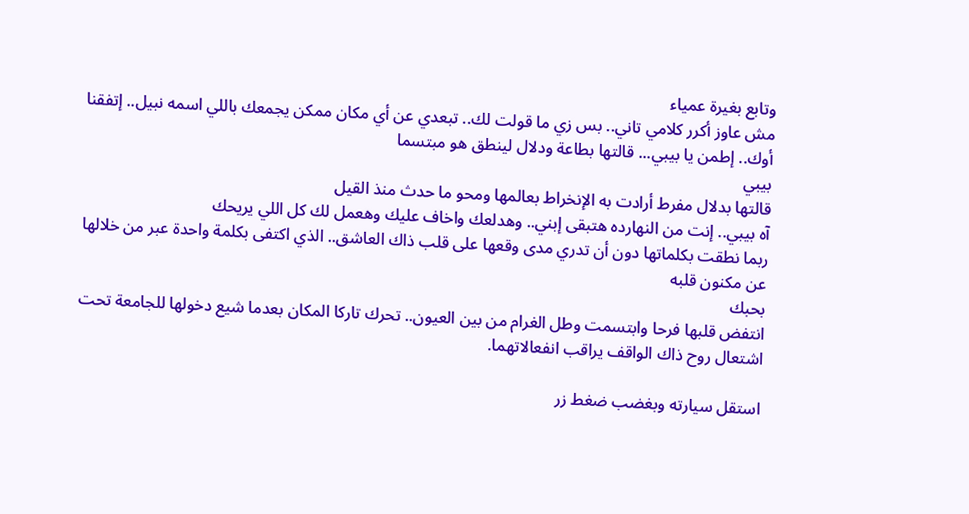وتابع بغيرة عمياء
مش عاوز أكرر كلامي تاني.. بس زي ما قولت لك.. تبعدي عن أي مكان ممكن يجمعك باللي اسمه نبيل.. إتفقنا
أوك.. إطمن يا بيبي... قالتها بطاعة ودلال لينطق هو مبتسما
بيبي
قالتها بدلال مفرط أرادت به الإنخراط بعالمها ومحو ما حدث منذ القيل
آه بيبي.. إنت من النهارده هتبقى إبني.. وهدلعك واخاف عليك وهعمل لك كل اللي يريحك
ربما نطقت بكلماتها دون أن تدري مدى وقعها على قلب ذاك العاشق.. الذي اكتفى بكلمة واحدة عبر من خلالها عن مكنون قلبه
بحبك
انتفض قلبها فرحا وابتسمت وطل الغرام من بين العيون.. تحرك تاركا المكان بعدما شيع دخولها للجامعة تحت اشتعال روح ذاك الواقف يراقب انفعالاتهما.

استقل سيارته وبغضب ضغط زر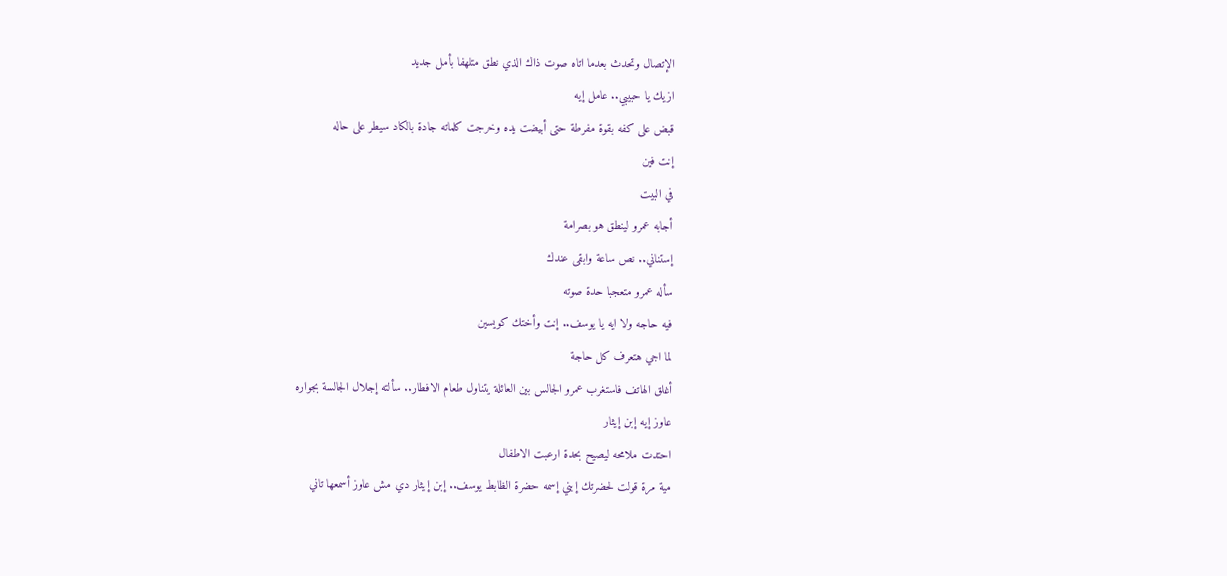الإتصال وتحدث بعدما اتاه صوت ذاك الذي نطق متلهفا بأمل جديد
ازيك يا حبيبي.. عامل إيه
قبض على كفه بقوة مفرطة حتى أبيضت يده وخرجت كلماته جادة بالكاد سيطر على حاله
إنت فين
في البيت
أجابه عمرو لينطق هو بصرامة
إستناني.. نص ساعة وابقى عندك
سأله عمرو متعجبا حدة صوته
فيه حاجه ولا ايه يا يوسف.. إنت وأختك كويسين
لما اجي هتعرف كل حاجة
أغلق الهاتف فاستغرب عمرو الجالس بين العائلة يتناول طعام الافطار.. سألته إجلال الجالسة بجواره
عاوز إيه إبن إيثار
احتدت ملامحه ليصيح بحدة ارعبت الاطفال
مية مرة قولت لحضرتك إبني إسمه حضرة الظابط يوسف.. إبن إيثار دي مش عاوز أسمعها تاني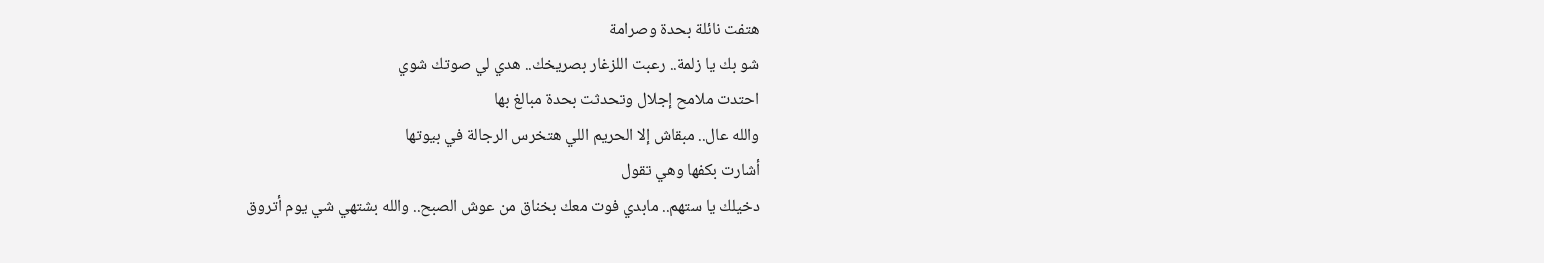هتفت نائلة بحدة وصرامة
شو بك يا زلمة.. رعبت اللزغار بصريخك.. هدي لي صوتك شوي
احتدت ملامح إجلال وتحدثت بحدة مبالغ بها
والله عال.. مبقاش إلا الحريم اللي هتخرس الرجالة في بيوتها
أشارت بكفها وهي تقول
دخيلك يا ستهم.. مابدي فوت معك بخناق من عوش الصبح.. والله بشتهي شي يوم أتروق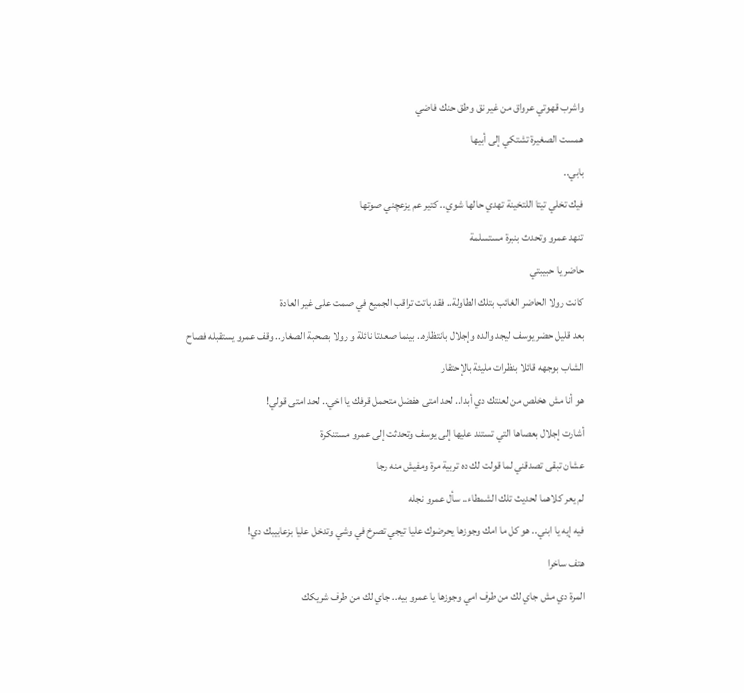واشرب قهوتي عرواق من غير نق وطق حنك فاضي
همست الصغيرة تشتكي إلى أبيها
بابي..
فيك تخلي تيتا اللتخينة تهدي حالها شوي.. كتير عم يزعچني صوتها
تنهد عمرو وتحدث بنبرة مستسلمة
حاضر يا حبيبتي
كانت رولا الحاضر الغائب بتلك الطاولة.. فقد باتت تراقب الجميع في صمت على غير العادة
بعد قليل حضر يوسف ليجد والده وإجلال بانتظاره.. بينما صعدتا نائلة و رولا بصحبة الصغار.. وقف عمرو يستقبله فصاح الشاب بوجهه قائلا بنظرات مليئة بالإحتقار
هو أنا مش هخلص من لعنتك دي أبدا.. لحد امتى هفضل متحمل قرفك يا اخي.. لحد امتى قولي!
أشارت إجلال بعصاها التي تستند عليها إلى يوسف وتحدثت إلى عمرو مستنكرة
عشان تبقى تصدقني لما قولت لك ده تربية مرة ومفيش منه رجا
لم يعر كلاهما لحديث تلك الشمطاء.. سأل عمرو نجله
فيه إيه يا ابني.. هو كل ما امك وجوزها يحرضوك عليا تيجي تصرخ في وشي وتدخل عليا بزعابيبك دي!
هتف ساخرا
المرة دي مش جاي لك من طرف امي وجوزها يا عمرو بيه.. جاي لك من طرف شريكك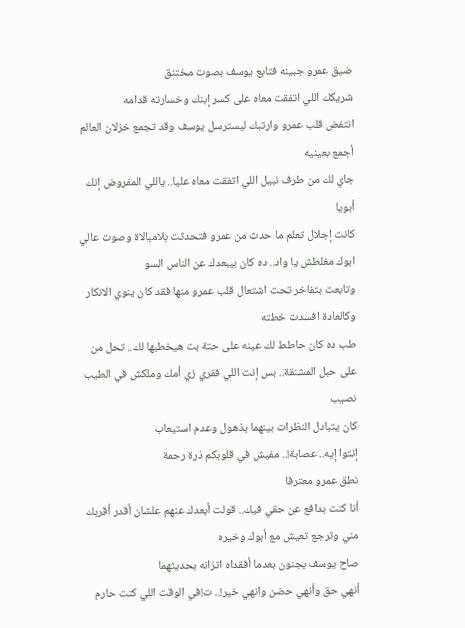ضيق عمرو جبينه فتابع يوسف بصوت مختنق
شريكك اللي اتفقت معاه على كسر إبنك وخسارته قدامه
انتفض قلب عمرو وارتبك ليسترسل يوسف وقد تجمع خزلان العالم أجمع بعينيه
جاي لك من طرف نبيل اللي اتفقت معاه عليا.. ياللي المفروض إنك أبويا
كانت إجلال تعلم ما حدث من عمرو فتحدثت بلامبالاة وصوت عالي
ابوك مغلطش يا واد.. ده كان بيبعدك عن الناس السو
وتابعت بتفاخر تحت اشتعال قلب عمرو منها فقد كان ينوي الانكار وكالعادة افسدت خطته
طب ده كان حاطط لك عينه على حتة بت هيخطبها لك.. تحل من على حبل المشنقة.. بس إنت اللي فقري زي أمك وملكش في الطيب نصيب
كان يتبادل النظرات بينهما بذهول وعدم استيعاب
إنتوا إيه.. عصابة!.. مفيش في قلوبكم ذرة رحمة
نطق عمرو معترفا
أنا كنت بدافع عن حقي فيك.. قولت أبعدك عنهم علشان أقدر أقربك مني وترجع تعيش مع أبوك وخيره
صاح يوسف بجنون بعدما أفقداه اتزانه بحديثهما
أنهي حق وأنهي حضن وانهي خير!.. ت!في الوقت اللي كنت حارم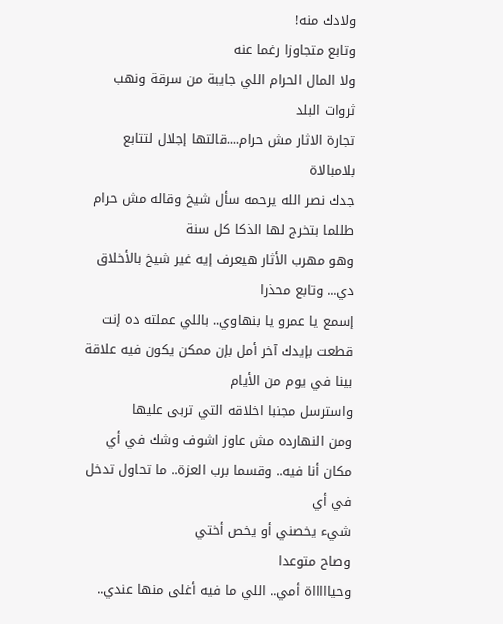ولادك منه!
وتابع متجاوزا رغما عنه
ولا المال الحرام اللي جايبة من سرقة ونهب ثروات البلد
تجارة الاثار مش حرام....قالتها إجلال لتتابع بلامبالاة
جدك نصر الله يرحمه سأل شيخ وقاله مش حرام طللما بتخرج لها الذكا كل سنة
وهو مهرب الأثار هيعرف إيه غير شيخ بالأخلاق دي... وتابع محذرا
إسمع يا عمرو يا بنهاوي.. باللي عملته ده إنت قطعت بإيدك آخر أمل بإن ممكن يكون فيه علاقة بينا في يوم من الأيام
واسترسل مجنبا اخلاقه التي تربى عليها
ومن النهارده مش عاوز اشوف وشك في أي مكان أنا فيه.. وقسما برب العزة.. ما تحاول تدخل في أي
شيء يخصني أو يخص أختي
وصاح متوعدا
وحياااااة أمي.. اللي ما فيه أغلى منها عندي..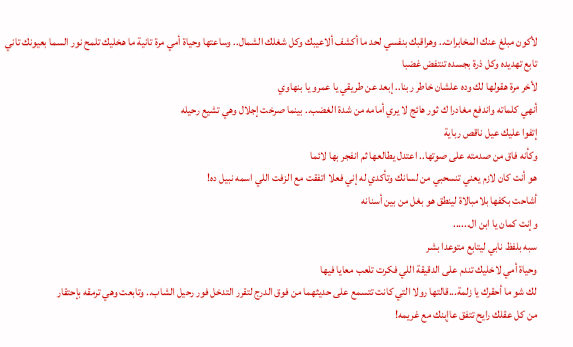لأكون مبلغ عنك المخابرات.. وهراقبك بنفسي لحد ما أكشف ألاعيبك وكل شغلك الشمال.. وساعتها وحياة أمي مرة تانية ما هخليك تلمح نور السما بعيونك تاني
تابع تهديده وكل ذرة بجسده تنتفض غضبا
لأخر مرة هقولها لك وده علشان خاطر ربنا.. إبعد عن طريقي يا عمرو يا بنهاوي
أنهي كلماته واندفع مغادرا ك ثور هائج لا يري أمامه من شدة الغضب.. بينما صرخت إجلال وهي تشيع رحيله
إتفوا عليك عيل ناقص رباية
وكأنه فاق من صدمته على صوتها.. اعتدل يطالعها ثم انفجر بها لائما
هو أنت كان لازم يعني تنسحبي من لسانك وتأكدي له إني فعلا اتفقت مع الزفت اللي اسمه نبيل ده!
أشاحت بكفها بلامبالاة لينطق هو بغل من بين أسنانه
وإنت كمان يا ابن ال......
سبه بلفظ نابي ليتابع متوعدا بشر
وحياة أمي لاخليك تندم على الدقيقة اللي فكرت تلعب معايا فيها
لك شو ما أحقرك يا زلمة...قالتها رولا التي كانت تتسمع على حديثهما من فوق الدرج لتقرر التدخل فور رحيل الشاب.. وتابعت وهي ترمقه بإحتقار
من كل عقلك رايح تتفق عاإبنك مع غريمه!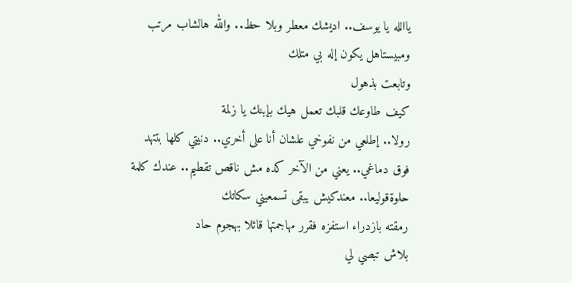ياالله يا يوسف.. اديشك معطر وبلا حظ.. والله هالشاب مرتب ومبيستاهل يكون إله بي متلك
وتابعت بذهول
كيف طاوعك قلبك تعمل هيك بإبنك يا زلمة
رولا.. إطلعي من نفوخي علشان أنا على أخري.. دنيتي كلها بتتهد فوق دماغي.. يعني من الآخر كده مش ناقص تقطيم.. عندك كلمة حلوةقوليعا.. معندكيش يبقى تسمعيني سكاتك
رمقته بازدراء استفزه فقرر مهاجمتها قائلا بهجوم حاد
بلاش تبصي لي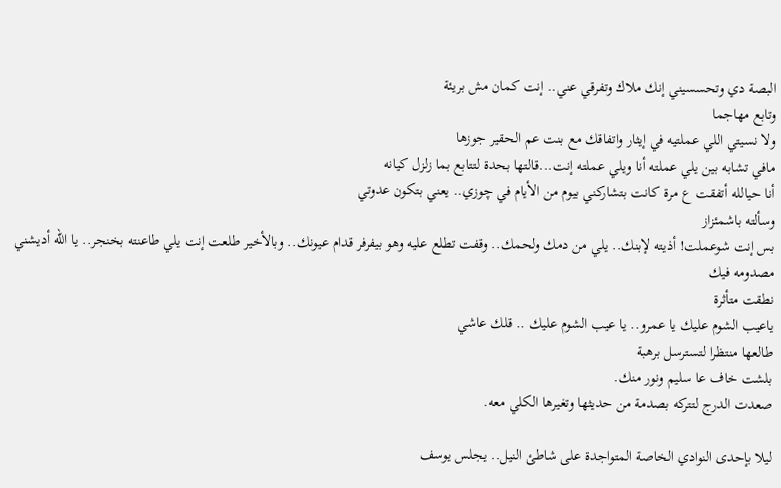البصة دي وتحسسيني إنك ملاك وتفرقي عني.. إنت كمان مش بريئة
وتابع مهاجما
ولا نسيتي اللي عملتيه في إيثار واتفاقك مع بنت عم الحقير جوزها
مافي تشابه بين يلي عملته أنا ويلي عملته إنت...قالتها بحدة لتتابع بما زلزل كيانه
أنا حيالله أتفقت ع مرة كانت بتشاركني بيوم من الأيام في چوزي.. يعني بتكون عدوتي
وسألته باشمئزاز
بس إنت شوعملت! أذيته لإبنك.. يلي من دمك ولحمك.. وقفت تطلع عليه وهو بيفرفر قدام عيونك.. وبالأخير طلعت إنت يلي طاعنته بخنجر.. يا الله أديشني مصدومه فيك
نطقت متأثرة
ياعيب الشوم عليك يا عمرو.. يا عيب الشوم عليك .. قلك عاشي
طالعها منتظرا لتسترسل برهبة
بلشت خاف عا سليم ونور منك.
صعدت الدرج لتتركه بصدمة من حديثها وتغيرها الكلي معه.

ليلا بإحدى النوادي الخاصة المتواجدة على شاطئ النيل.. يجلس يوسف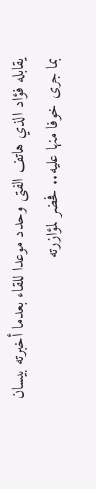يقابله فؤاد الذي هاتف الفتى وحدد موعدا للقاء بعدما أخبرته بيسان بما جرى خوفا منها عليه.. فحضر لمؤازرته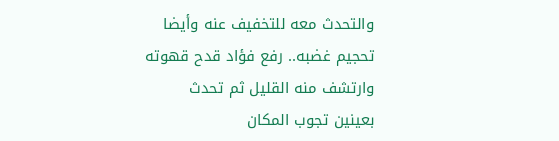والتحدث معه للتخفيف عنه وأيضا تحجيم غضبه.. رفع فؤاد قدح قهوته وارتشف منه القليل ثم تحدث بعينين تجوب المكان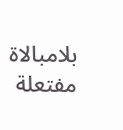بلامبالاة مفتعلة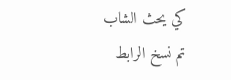كي يحث الشاب
تم نسخ الرابط